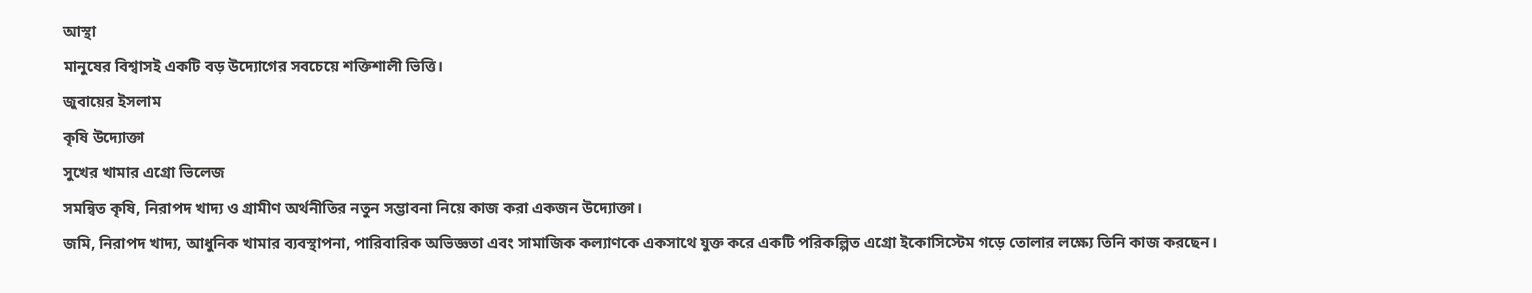আস্থা
মানুষের বিশ্বাসই একটি বড় উদ্যোগের সবচেয়ে শক্তিশালী ভিত্তি।
জুবায়ের ইসলাম
কৃষি উদ্যোক্তা
সুখের খামার এগ্রো ভিলেজ
সমন্বিত কৃষি, নিরাপদ খাদ্য ও গ্রামীণ অর্থনীতির নতুন সম্ভাবনা নিয়ে কাজ করা একজন উদ্যোক্তা।
জমি, নিরাপদ খাদ্য, আধুনিক খামার ব্যবস্থাপনা, পারিবারিক অভিজ্ঞতা এবং সামাজিক কল্যাণকে একসাথে যুক্ত করে একটি পরিকল্পিত এগ্রো ইকোসিস্টেম গড়ে তোলার লক্ষ্যে তিনি কাজ করছেন।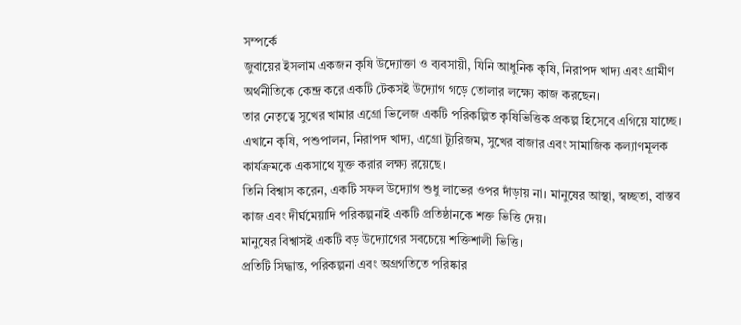সম্পর্কে
জুবায়ের ইসলাম একজন কৃষি উদ্যোক্তা ও ব্যবসায়ী, যিনি আধুনিক কৃষি, নিরাপদ খাদ্য এবং গ্রামীণ অর্থনীতিকে কেন্দ্র করে একটি টেকসই উদ্যোগ গড়ে তোলার লক্ষ্যে কাজ করছেন।
তার নেতৃত্বে সুখের খামার এগ্রো ভিলেজ একটি পরিকল্পিত কৃষিভিত্তিক প্রকল্প হিসেবে এগিয়ে যাচ্ছে। এখানে কৃষি, পশুপালন, নিরাপদ খাদ্য, এগ্রো ট্যুরিজম, সুখের বাজার এবং সামাজিক কল্যাণমূলক কার্যক্রমকে একসাথে যুক্ত করার লক্ষ্য রয়েছে।
তিনি বিশ্বাস করেন, একটি সফল উদ্যোগ শুধু লাভের ওপর দাঁড়ায় না। মানুষের আস্থা, স্বচ্ছতা, বাস্তব কাজ এবং দীর্ঘমেয়াদি পরিকল্পনাই একটি প্রতিষ্ঠানকে শক্ত ভিত্তি দেয়।
মানুষের বিশ্বাসই একটি বড় উদ্যোগের সবচেয়ে শক্তিশালী ভিত্তি।
প্রতিটি সিদ্ধান্ত, পরিকল্পনা এবং অগ্রগতিতে পরিষ্কার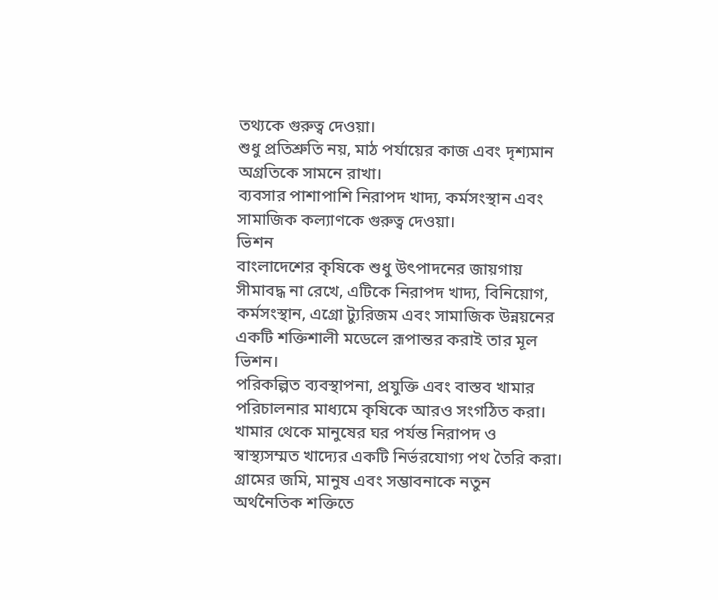তথ্যকে গুরুত্ব দেওয়া।
শুধু প্রতিশ্রুতি নয়, মাঠ পর্যায়ের কাজ এবং দৃশ্যমান অগ্রতিকে সামনে রাখা।
ব্যবসার পাশাপাশি নিরাপদ খাদ্য, কর্মসংস্থান এবং সামাজিক কল্যাণকে গুরুত্ব দেওয়া।
ভিশন
বাংলাদেশের কৃষিকে শুধু উৎপাদনের জায়গায় সীমাবদ্ধ না রেখে, এটিকে নিরাপদ খাদ্য, বিনিয়োগ, কর্মসংস্থান, এগ্রো ট্যুরিজম এবং সামাজিক উন্নয়নের একটি শক্তিশালী মডেলে রূপান্তর করাই তার মূল ভিশন।
পরিকল্পিত ব্যবস্থাপনা, প্রযুক্তি এবং বাস্তব খামার পরিচালনার মাধ্যমে কৃষিকে আরও সংগঠিত করা।
খামার থেকে মানুষের ঘর পর্যন্ত নিরাপদ ও স্বাস্থ্যসম্মত খাদ্যের একটি নির্ভরযোগ্য পথ তৈরি করা।
গ্রামের জমি, মানুষ এবং সম্ভাবনাকে নতুন অর্থনৈতিক শক্তিতে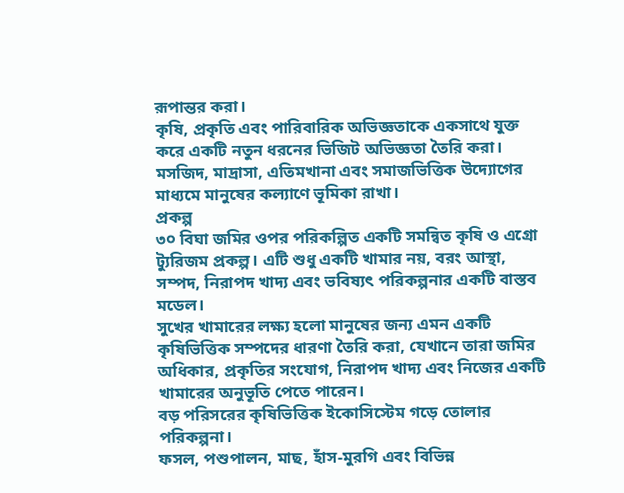রূপান্তর করা।
কৃষি, প্রকৃতি এবং পারিবারিক অভিজ্ঞতাকে একসাথে যুক্ত করে একটি নতুন ধরনের ভিজিট অভিজ্ঞতা তৈরি করা।
মসজিদ, মাদ্রাসা, এতিমখানা এবং সমাজভিত্তিক উদ্যোগের মাধ্যমে মানুষের কল্যাণে ভূমিকা রাখা।
প্রকল্প
৩০ বিঘা জমির ওপর পরিকল্পিত একটি সমন্বিত কৃষি ও এগ্রো ট্যুরিজম প্রকল্প। এটি শুধু একটি খামার নয়, বরং আস্থা, সম্পদ, নিরাপদ খাদ্য এবং ভবিষ্যৎ পরিকল্পনার একটি বাস্তব মডেল।
সুখের খামারের লক্ষ্য হলো মানুষের জন্য এমন একটি কৃষিভিত্তিক সম্পদের ধারণা তৈরি করা, যেখানে তারা জমির অধিকার, প্রকৃতির সংযোগ, নিরাপদ খাদ্য এবং নিজের একটি খামারের অনুভূতি পেতে পারেন।
বড় পরিসরের কৃষিভিত্তিক ইকোসিস্টেম গড়ে তোলার পরিকল্পনা।
ফসল, পশুপালন, মাছ, হাঁস-মুরগি এবং বিভিন্ন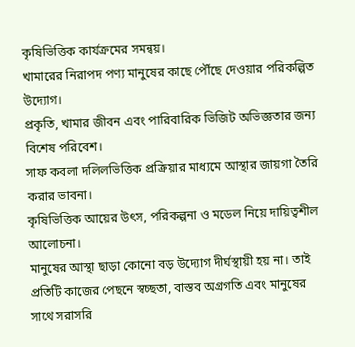কৃষিভিত্তিক কার্যক্রমের সমন্বয়।
খামারের নিরাপদ পণ্য মানুষের কাছে পৌঁছে দেওয়ার পরিকল্পিত উদ্যোগ।
প্রকৃতি, খামার জীবন এবং পারিবারিক ভিজিট অভিজ্ঞতার জন্য বিশেষ পরিবেশ।
সাফ কবলা দলিলভিত্তিক প্রক্রিয়ার মাধ্যমে আস্থার জায়গা তৈরি করার ভাবনা।
কৃষিভিত্তিক আয়ের উৎস, পরিকল্পনা ও মডেল নিয়ে দায়িত্বশীল আলোচনা।
মানুষের আস্থা ছাড়া কোনো বড় উদ্যোগ দীর্ঘস্থায়ী হয় না। তাই প্রতিটি কাজের পেছনে স্বচ্ছতা, বাস্তব অগ্রগতি এবং মানুষের সাথে সরাসরি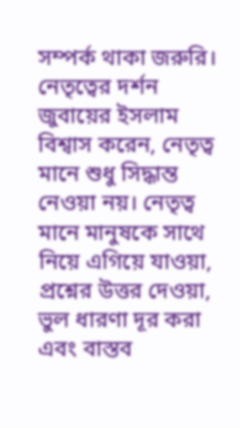সম্পর্ক থাকা জরুরি।
নেতৃত্বের দর্শন
জুবায়ের ইসলাম বিশ্বাস করেন, নেতৃত্ব মানে শুধু সিদ্ধান্ত নেওয়া নয়। নেতৃত্ব মানে মানুষকে সাথে নিয়ে এগিয়ে যাওয়া, প্রশ্নের উত্তর দেওয়া, ভুল ধারণা দূর করা এবং বাস্তব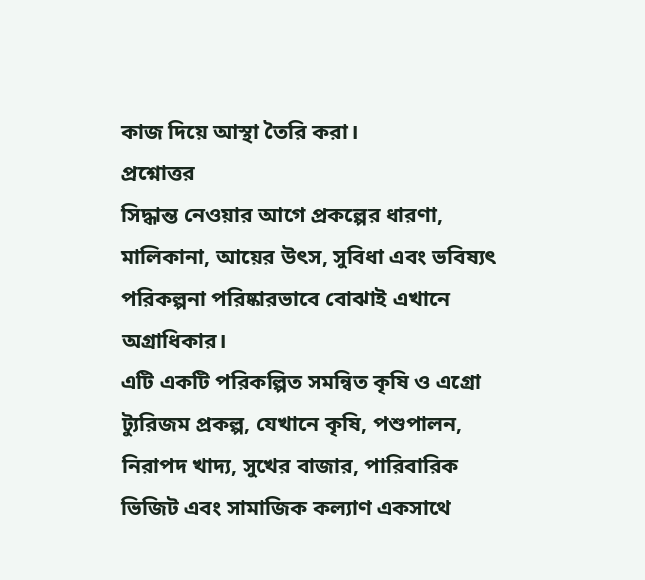কাজ দিয়ে আস্থা তৈরি করা।
প্রশ্নোত্তর
সিদ্ধান্ত নেওয়ার আগে প্রকল্পের ধারণা, মালিকানা, আয়ের উৎস, সুবিধা এবং ভবিষ্যৎ পরিকল্পনা পরিষ্কারভাবে বোঝাই এখানে অগ্রাধিকার।
এটি একটি পরিকল্পিত সমন্বিত কৃষি ও এগ্রো ট্যুরিজম প্রকল্প, যেখানে কৃষি, পশুপালন, নিরাপদ খাদ্য, সুখের বাজার, পারিবারিক ভিজিট এবং সামাজিক কল্যাণ একসাথে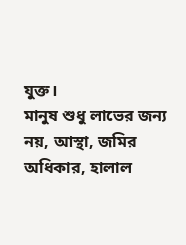যুক্ত।
মানুষ শুধু লাভের জন্য নয়, আস্থা, জমির অধিকার, হালাল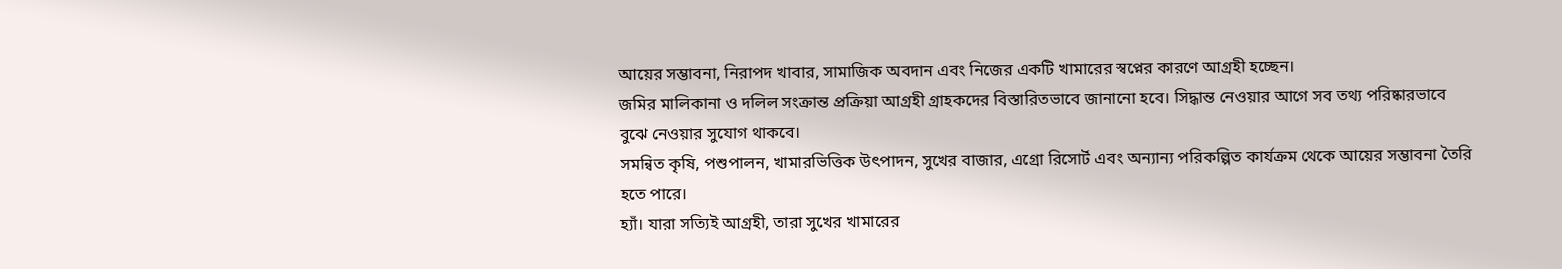আয়ের সম্ভাবনা, নিরাপদ খাবার, সামাজিক অবদান এবং নিজের একটি খামারের স্বপ্নের কারণে আগ্রহী হচ্ছেন।
জমির মালিকানা ও দলিল সংক্রান্ত প্রক্রিয়া আগ্রহী গ্রাহকদের বিস্তারিতভাবে জানানো হবে। সিদ্ধান্ত নেওয়ার আগে সব তথ্য পরিষ্কারভাবে বুঝে নেওয়ার সুযোগ থাকবে।
সমন্বিত কৃষি, পশুপালন, খামারভিত্তিক উৎপাদন, সুখের বাজার, এগ্রো রিসোর্ট এবং অন্যান্য পরিকল্পিত কার্যক্রম থেকে আয়ের সম্ভাবনা তৈরি হতে পারে।
হ্যাঁ। যারা সত্যিই আগ্রহী, তারা সুখের খামারের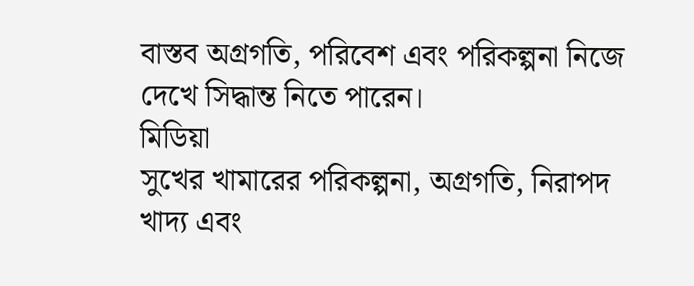বাস্তব অগ্রগতি, পরিবেশ এবং পরিকল্পনা নিজে দেখে সিদ্ধান্ত নিতে পারেন।
মিডিয়া
সুখের খামারের পরিকল্পনা, অগ্রগতি, নিরাপদ খাদ্য এবং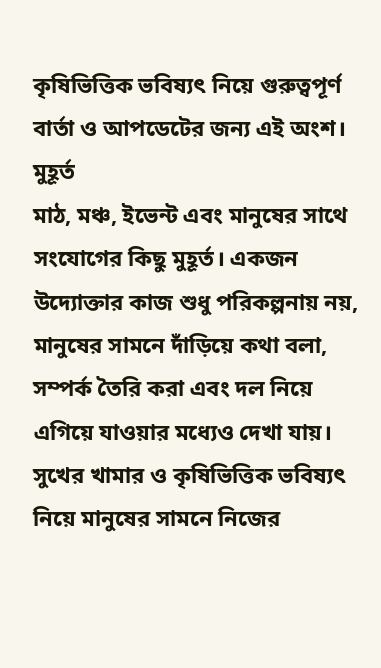কৃষিভিত্তিক ভবিষ্যৎ নিয়ে গুরুত্বপূর্ণ বার্তা ও আপডেটের জন্য এই অংশ।
মুহূর্ত
মাঠ, মঞ্চ, ইভেন্ট এবং মানুষের সাথে সংযোগের কিছু মুহূর্ত। একজন উদ্যোক্তার কাজ শুধু পরিকল্পনায় নয়, মানুষের সামনে দাঁড়িয়ে কথা বলা, সম্পর্ক তৈরি করা এবং দল নিয়ে এগিয়ে যাওয়ার মধ্যেও দেখা যায়।
সুখের খামার ও কৃষিভিত্তিক ভবিষ্যৎ নিয়ে মানুষের সামনে নিজের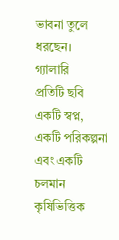ভাবনা তুলে ধরছেন।
গ্যালারি
প্রতিটি ছবি একটি স্বপ্ন, একটি পরিকল্পনা এবং একটি চলমান কৃষিভিত্তিক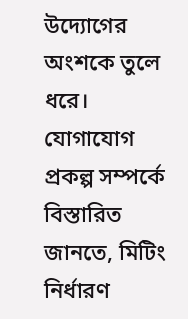উদ্যোগের অংশকে তুলে ধরে।
যোগাযোগ
প্রকল্প সম্পর্কে বিস্তারিত জানতে, মিটিং নির্ধারণ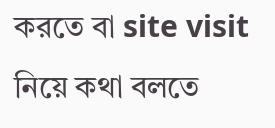করতে বা site visit নিয়ে কথা বলতে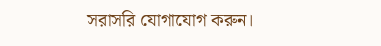সরাসরি যোগাযোগ করুন।